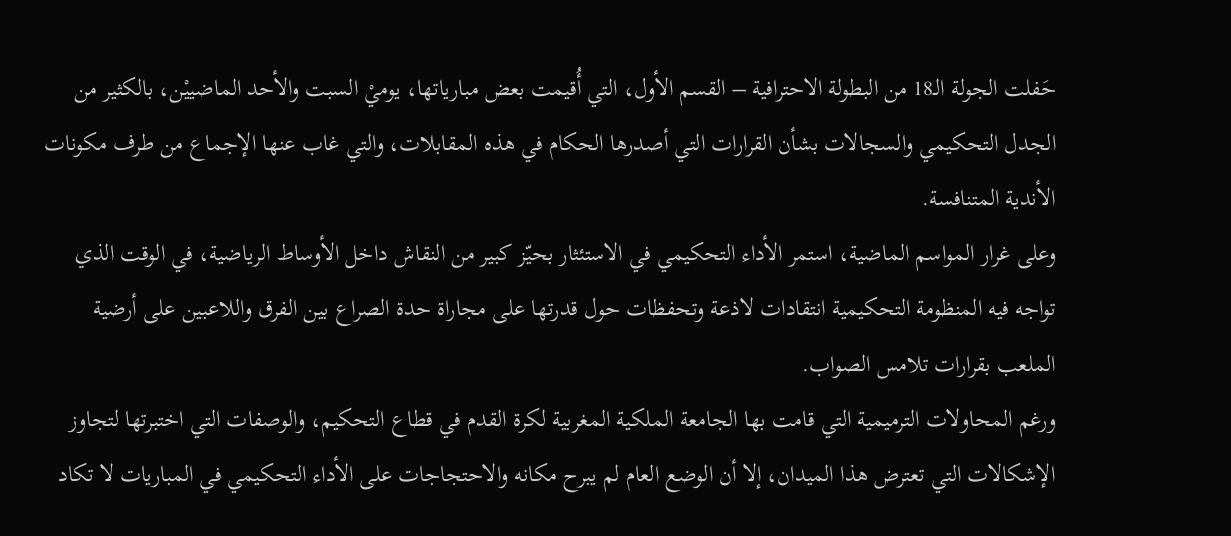حَفلت الجولة الـ18 من البطولة الاحترافية – القسم الأول، التي أُقيمت بعض مبارياتها، يوميْ السبت والأحد الماضييْن، بالكثير من الجدل التحكيمي والسجالات بشأن القرارات التي أصدرها الحكام في هذه المقابلات، والتي غاب عنها الإجماع من طرف مكونات الأندية المتنافسة.
وعلى غرار المواسم الماضية، استمر الأداء التحكيمي في الاستئثار بحيّز كبير من النقاش داخل الأوساط الرياضية، في الوقت الذي تواجه فيه المنظومة التحكيمية انتقادات لاذعة وتحفظات حول قدرتها على مجاراة حدة الصراع بين الفرق واللاعبين على أرضية الملعب بقرارات تلامس الصواب.
ورغم المحاولات الترميمية التي قامت بها الجامعة الملكية المغربية لكرة القدم في قطاع التحكيم، والوصفات التي اختبرتها لتجاوز الإشكالات التي تعترض هذا الميدان، إلا أن الوضع العام لم يبرح مكانه والاحتجاجات على الأداء التحكيمي في المباريات لا تكاد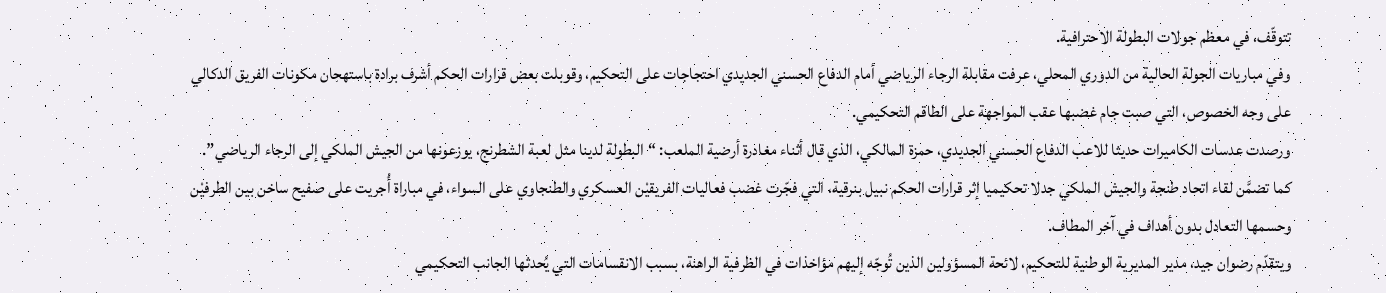تتوقّف، في معظم جولات البطولة الاحترافية.
وفي مباريات الجولة الحالية من الدوري المحلي، عرفت مقابلة الرجاء الرياضي أمام الدفاع الحسني الجديدي احتجاجات على التحكيم، وقوبلت بعض قرارات الحكم أشرف برادة باستهجان مكونات الفريق الدكالي على وجه الخصوص، التي صبت جام غضبها عقب المواجهة على الطاقم التحكيمي.
ورصدت عدسات الكاميرات حديثا للاعب الدفاع الحسني الجديدي، حمزة المالكي، الذي قال أثناء مغادرة أرضية الملعب: “البطولة لدينا مثل لعبة الشطرنج، يوزعونها من الجيش الملكي إلى الرجاء الرياضي”.
كما تضمَّن لقاء اتحاد طنجة والجيش الملكي جدلا تحكيميا إثر قرارات الحكم نبيل بنرقية، التي فجّرت غضب فعاليات الفريقيْن العسكري والطنجاوي على السواء، في مباراة أُجريت على صفيح ساخن بين الطرفيْن وحسمها التعادل بدون أهداف في آخر المطاف.
ويتقدّم رضوان جيد، مدير المديرية الوطنية للتحكيم، لائحة المسؤولين الذين تُوجّه إليهم مؤاخذات في الظرفية الراهنة، بسبب الانقسامات التي يُحدثها الجانب التحكيمي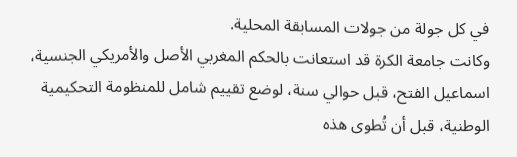في كل جولة من جولات المسابقة المحلية.
وكانت جامعة الكرة قد استعانت بالحكم المغربي الأصل والأمريكي الجنسية، اسماعيل الفتح، قبل حوالي سنة، لوضع تقييم شامل للمنظومة التحكيمية الوطنية، قبل أن تُطوى هذه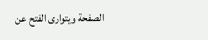الصفحة ويتوارى الفتح عن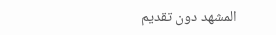المشهد دون تقديم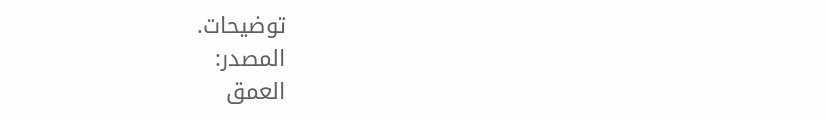توضيحات.
المصدر:
العمق